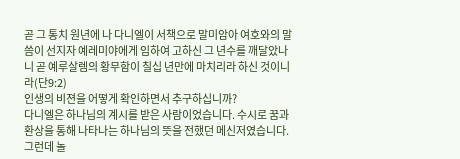곧 그 통치 원년에 나 다니엘이 서책으로 말미암아 여호와의 말씀이 선지자 예레미야에게 임하여 고하신 그 년수를 깨달았나니 곧 예루살렘의 황무함이 칠십 년만에 마치리라 하신 것이니라(단9:2)
인생의 비젼을 어떻게 확인하면서 추구하십니까?
다니엘은 하나님의 계시를 받은 사람이었습니다. 수시로 꿈과 환상을 통해 나타나는 하나님의 뜻을 전했던 메신저였습니다. 그런데 놀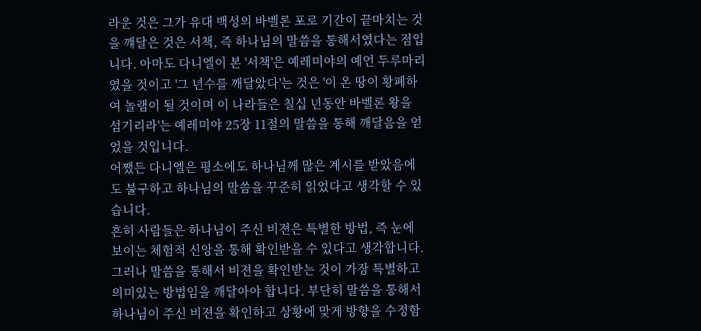라운 것은 그가 유대 백성의 바벨론 포로 기간이 끝마치는 것을 꺠달은 것은 서책, 즉 하나님의 말씀을 통해서였다는 점입니다. 아마도 다니엘이 본 '서책'은 예레미야의 예언 두루마리였을 것이고 '그 년수를 깨달았다'는 것은 '이 온 땅이 황폐하여 놀램이 될 것이며 이 나라들은 칠십 년동안 바벨론 왕을 섬기리라'는 예레미야 25장 11절의 말씀을 통해 깨달음을 얻었을 것입니다.
어쨌든 다니엘은 평소에도 하나님께 많은 계시를 받았음에도 불구하고 하나님의 말씀을 꾸준히 읽었다고 생각할 수 있습니다.
흔히 사람들은 하나님이 주신 비젼은 특별한 방법, 즉 눈에 보이는 체험적 신앙을 통해 확인받을 수 있다고 생각합니다.
그러나 말씀을 통해서 비젼을 확인받는 것이 가장 특별하고 의미있는 방법임을 깨달아야 합니다. 부단히 말씀을 통해서 하나님이 주신 비젼을 확인하고 상황에 맞게 방향을 수정함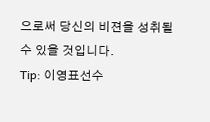으로써 당신의 비젼을 성취될 수 있을 것입니다.
Tip: 이영표선수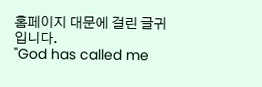홈페이지 대문에 걸린 글귀입니다.
"God has called me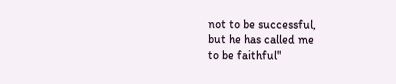not to be successful,
but he has called me
to be faithful"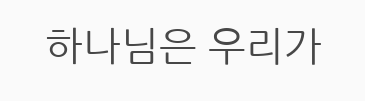하나님은 우리가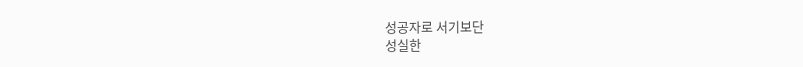성공자로 서기보단
성실한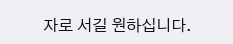자로 서길 원하십니다.